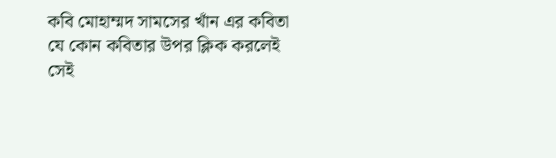কবি মোহাম্মদ সামসের খাঁন এর কবিতা
যে কোন কবিতার উপর ক্লিক করলেই সেই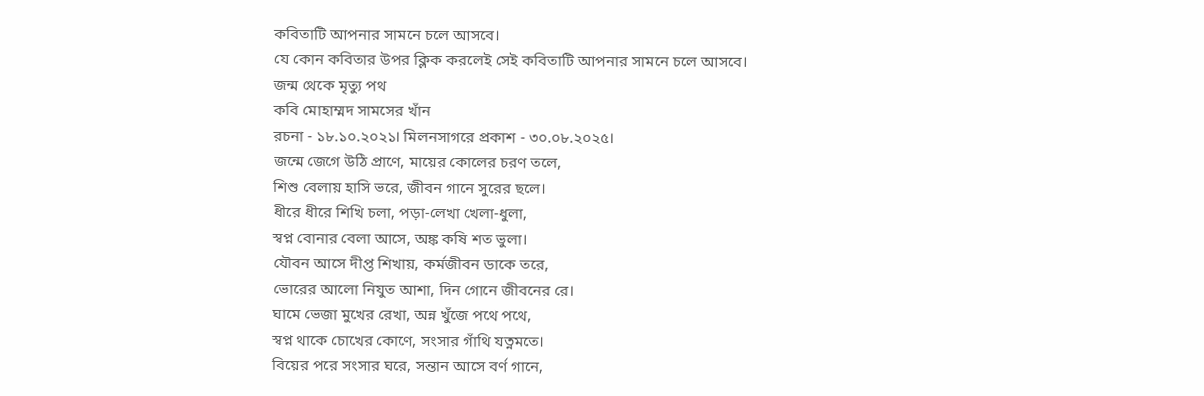কবিতাটি আপনার সামনে চলে আসবে।
যে কোন কবিতার উপর ক্লিক করলেই সেই কবিতাটি আপনার সামনে চলে আসবে।
জন্ম থেকে মৃত্যু পথ
কবি মোহাম্মদ সামসের খাঁন
রচনা - ১৮.১০.২০২১। মিলনসাগরে প্রকাশ - ৩০.০৮.২০২৫।
জন্মে জেগে উঠি প্রাণে, মায়ের কোলের চরণ তলে,
শিশু বেলায় হাসি ভরে, জীবন গানে সুরের ছলে।
ধীরে ধীরে শিখি চলা, পড়া-লেখা খেলা-ধুলা,
স্বপ্ন বোনার বেলা আসে, অঙ্ক কষি শত ভুলা।
যৌবন আসে দীপ্ত শিখায়, কর্মজীবন ডাকে তরে,
ভোরের আলো নিযুত আশা, দিন গোনে জীবনের রে।
ঘামে ভেজা মুখের রেখা, অন্ন খুঁজে পথে পথে,
স্বপ্ন থাকে চোখের কোণে, সংসার গাঁথি যত্নমতে।
বিয়ের পরে সংসার ঘরে, সন্তান আসে বর্ণ গানে,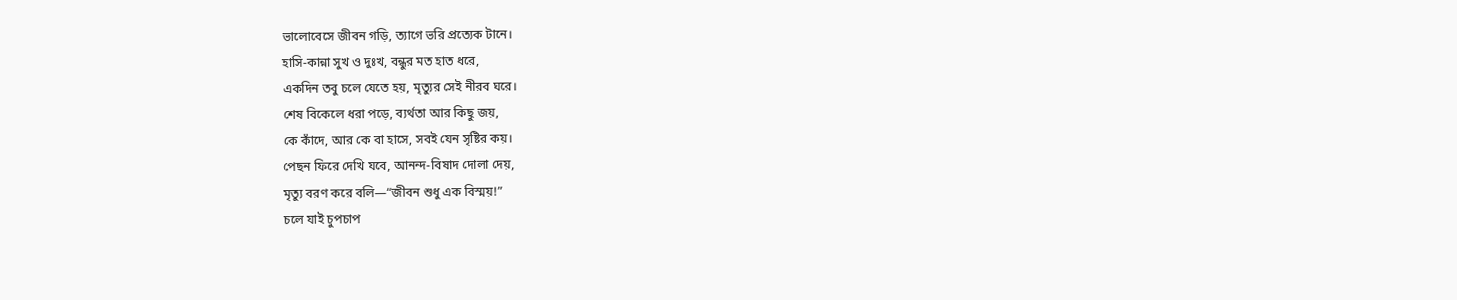ভালোবেসে জীবন গড়ি, ত্যাগে ভরি প্রত্যেক টানে।
হাসি-কান্না সুখ ও দুঃখ, বন্ধুর মত হাত ধরে,
একদিন তবু চলে যেতে হয়, মৃত্যুর সেই নীরব ঘরে।
শেষ বিকেলে ধরা পড়ে, ব্যর্থতা আর কিছু জয়,
কে কাঁদে, আর কে বা হাসে, সবই যেন সৃষ্টির কয়।
পেছন ফিরে দেখি যবে, আনন্দ-বিষাদ দোলা দেয়,
মৃত্যু বরণ করে বলি—“জীবন শুধু এক বিস্ময়!”
চলে যাই চুপচাপ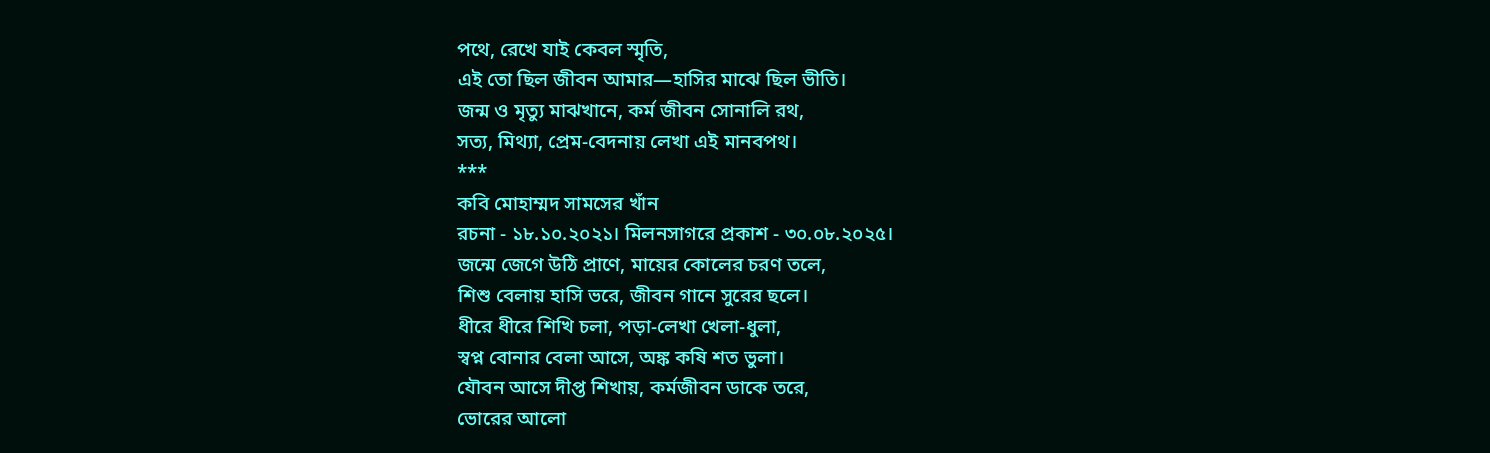পথে, রেখে যাই কেবল স্মৃতি,
এই তো ছিল জীবন আমার—হাসির মাঝে ছিল ভীতি।
জন্ম ও মৃত্যু মাঝখানে, কর্ম জীবন সোনালি রথ,
সত্য, মিথ্যা, প্রেম-বেদনায় লেখা এই মানবপথ।
***
কবি মোহাম্মদ সামসের খাঁন
রচনা - ১৮.১০.২০২১। মিলনসাগরে প্রকাশ - ৩০.০৮.২০২৫।
জন্মে জেগে উঠি প্রাণে, মায়ের কোলের চরণ তলে,
শিশু বেলায় হাসি ভরে, জীবন গানে সুরের ছলে।
ধীরে ধীরে শিখি চলা, পড়া-লেখা খেলা-ধুলা,
স্বপ্ন বোনার বেলা আসে, অঙ্ক কষি শত ভুলা।
যৌবন আসে দীপ্ত শিখায়, কর্মজীবন ডাকে তরে,
ভোরের আলো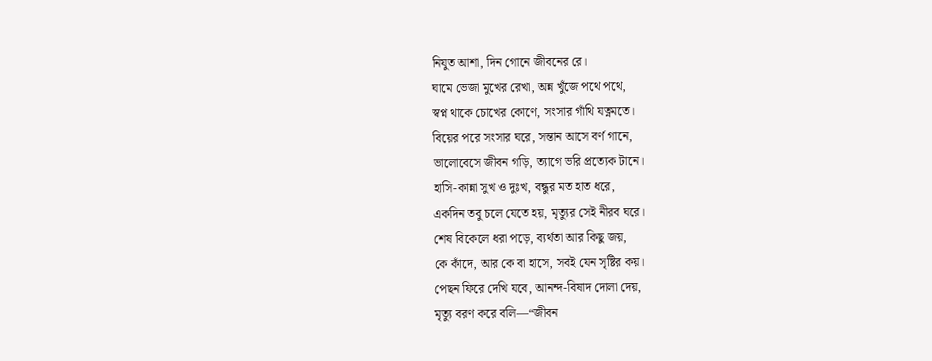নিযুত আশা, দিন গোনে জীবনের রে।
ঘামে ভেজা মুখের রেখা, অন্ন খুঁজে পথে পথে,
স্বপ্ন থাকে চোখের কোণে, সংসার গাঁথি যত্নমতে।
বিয়ের পরে সংসার ঘরে, সন্তান আসে বর্ণ গানে,
ভালোবেসে জীবন গড়ি, ত্যাগে ভরি প্রত্যেক টানে।
হাসি-কান্না সুখ ও দুঃখ, বন্ধুর মত হাত ধরে,
একদিন তবু চলে যেতে হয়, মৃত্যুর সেই নীরব ঘরে।
শেষ বিকেলে ধরা পড়ে, ব্যর্থতা আর কিছু জয়,
কে কাঁদে, আর কে বা হাসে, সবই যেন সৃষ্টির কয়।
পেছন ফিরে দেখি যবে, আনন্দ-বিষাদ দোলা দেয়,
মৃত্যু বরণ করে বলি—“জীবন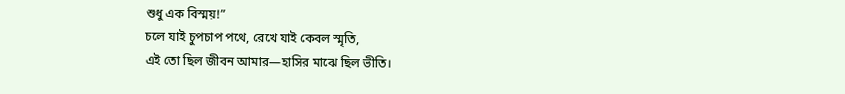শুধু এক বিস্ময়!”
চলে যাই চুপচাপ পথে, রেখে যাই কেবল স্মৃতি,
এই তো ছিল জীবন আমার—হাসির মাঝে ছিল ভীতি।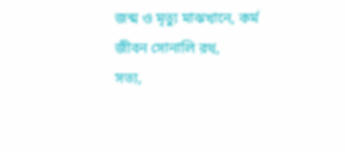জন্ম ও মৃত্যু মাঝখানে, কর্ম জীবন সোনালি রথ,
সত্য,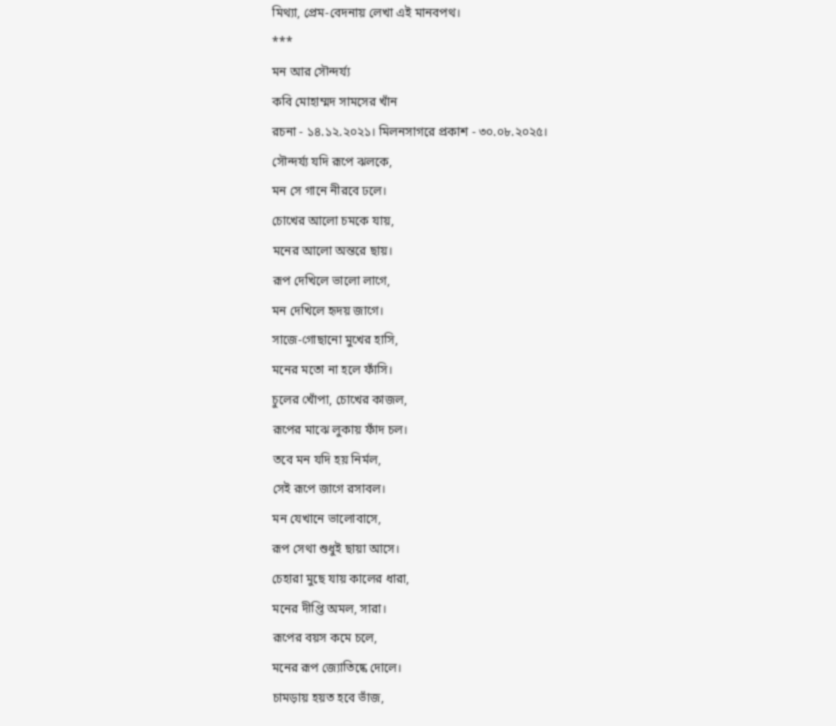মিথ্যা, প্রেম-বেদনায় লেখা এই মানবপথ।
***
মন আর সৌন্দর্য্য
কবি মোহাম্মদ সামসের খাঁন
রচনা - ১৪.১২.২০২১। মিলনসাগরে প্রকাশ - ৩০.০৮.২০২৫।
সৌন্দর্য্য যদি রূপে ঝলকে,
মন সে গানে নীরবে ঢলে।
চোখের আলো চমকে যায়,
মনের আলো অন্তরে ছায়।
রূপ দেখিলে ভালো লাগে,
মন দেখিলে হৃদয় জাগে।
সাজে-গোছানো মুখের হাসি,
মনের মতো না হলে ফাঁসি।
চুলের খোঁপা, চোখের কাজল,
রূপের মাঝে লুকায় ফাঁদ চল।
তবে মন যদি হয় নির্মল,
সেই রূপে জাগে রসাবল।
মন যেখানে ভালোবাসে,
রূপ সেথা শুধুই ছায়া আসে।
চেহারা মুছে যায় কালের ধারা,
মনের দীপ্তি অমল, সারা।
রূপের বয়স কমে চলে,
মনের রূপ জ্যোতিষ্কে দোলে।
চামড়ায় হয়ত হবে ভাঁজ,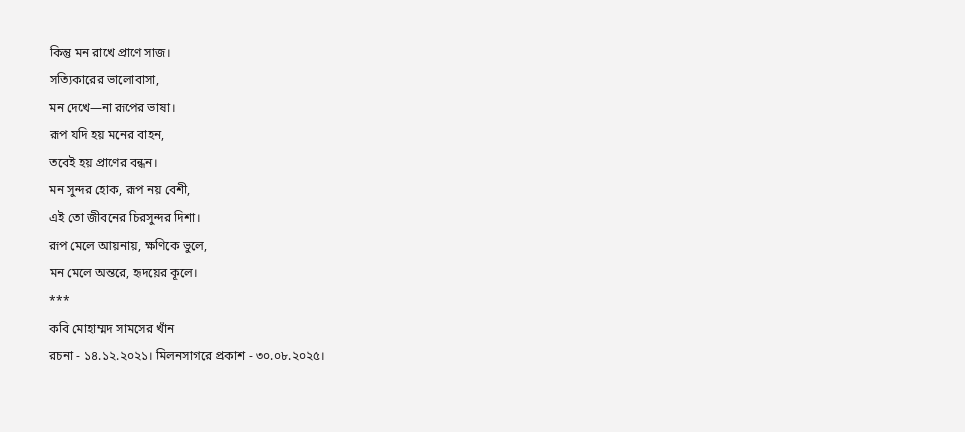কিন্তু মন রাখে প্রাণে সাজ।
সত্যিকারের ভালোবাসা,
মন দেখে—না রূপের ভাষা।
রূপ যদি হয় মনের বাহন,
তবেই হয় প্রাণের বন্ধন।
মন সুন্দর হোক, রূপ নয় বেশী,
এই তো জীবনের চিরসুন্দর দিশা।
রূপ মেলে আয়নায়, ক্ষণিকে ভুলে,
মন মেলে অন্তরে, হৃদয়ের কূলে।
***
কবি মোহাম্মদ সামসের খাঁন
রচনা - ১৪.১২.২০২১। মিলনসাগরে প্রকাশ - ৩০.০৮.২০২৫।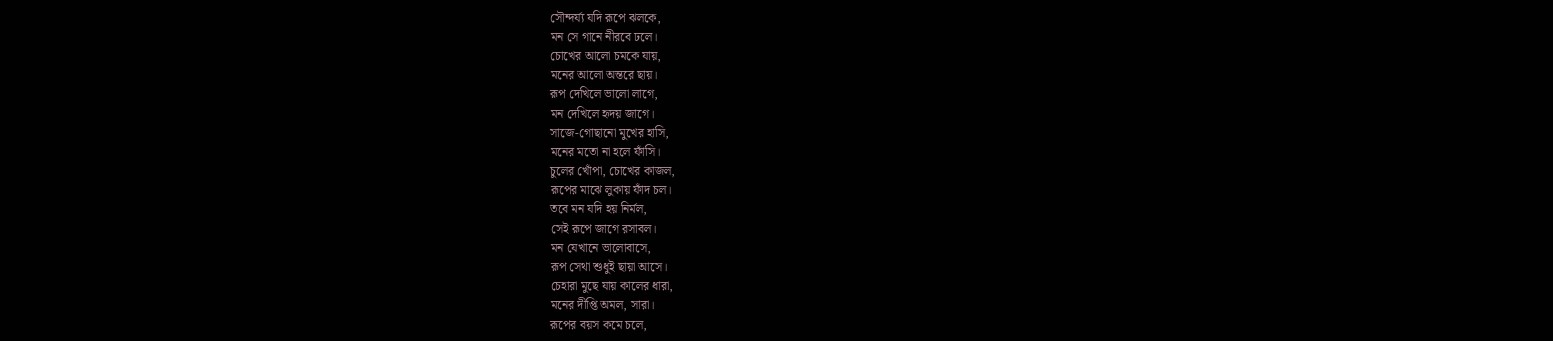সৌন্দর্য্য যদি রূপে ঝলকে,
মন সে গানে নীরবে ঢলে।
চোখের আলো চমকে যায়,
মনের আলো অন্তরে ছায়।
রূপ দেখিলে ভালো লাগে,
মন দেখিলে হৃদয় জাগে।
সাজে-গোছানো মুখের হাসি,
মনের মতো না হলে ফাঁসি।
চুলের খোঁপা, চোখের কাজল,
রূপের মাঝে লুকায় ফাঁদ চল।
তবে মন যদি হয় নির্মল,
সেই রূপে জাগে রসাবল।
মন যেখানে ভালোবাসে,
রূপ সেথা শুধুই ছায়া আসে।
চেহারা মুছে যায় কালের ধারা,
মনের দীপ্তি অমল, সারা।
রূপের বয়স কমে চলে,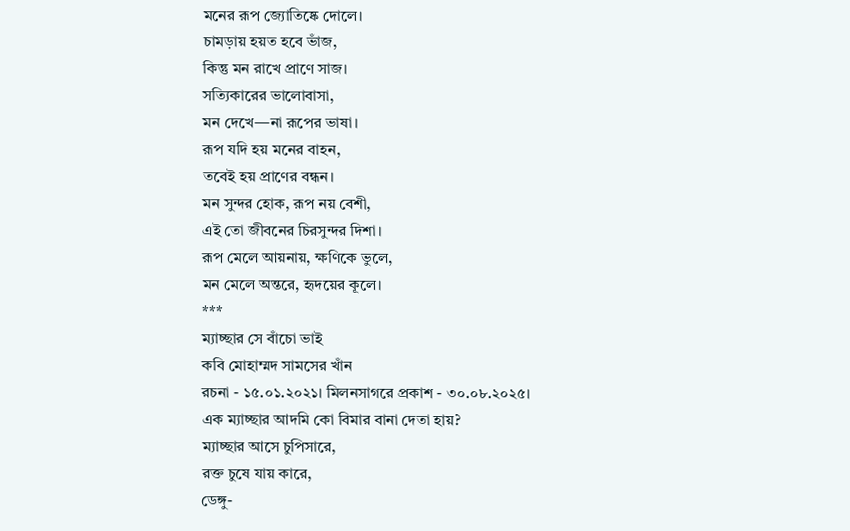মনের রূপ জ্যোতিষ্কে দোলে।
চামড়ায় হয়ত হবে ভাঁজ,
কিন্তু মন রাখে প্রাণে সাজ।
সত্যিকারের ভালোবাসা,
মন দেখে—না রূপের ভাষা।
রূপ যদি হয় মনের বাহন,
তবেই হয় প্রাণের বন্ধন।
মন সুন্দর হোক, রূপ নয় বেশী,
এই তো জীবনের চিরসুন্দর দিশা।
রূপ মেলে আয়নায়, ক্ষণিকে ভুলে,
মন মেলে অন্তরে, হৃদয়ের কূলে।
***
ম্যাচ্ছার সে বাঁচো ভাই
কবি মোহাম্মদ সামসের খাঁন
রচনা - ১৫.০১.২০২১। মিলনসাগরে প্রকাশ - ৩০.০৮.২০২৫।
এক ম্যাচ্ছার আদমি কো বিমার বানা দেতা হায়?
ম্যাচ্ছার আসে চুপিসারে,
রক্ত চুষে যায় কারে,
ডেঙ্গু-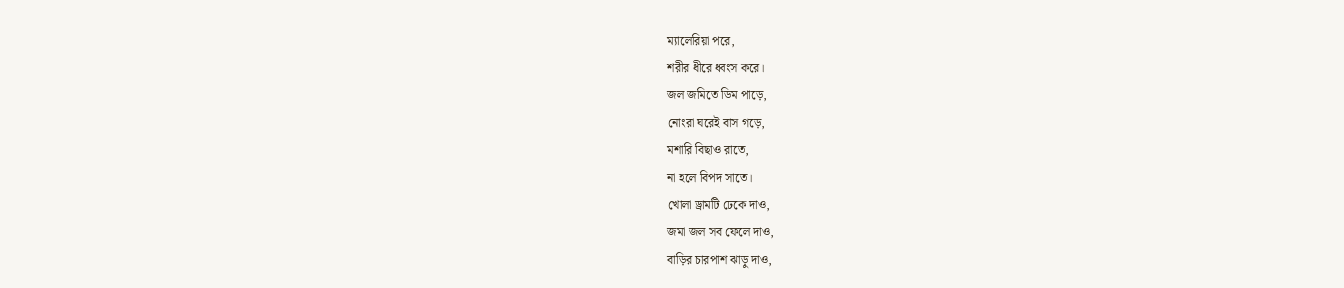ম্যালেরিয়া পরে,
শরীর ধীরে ধ্বংস করে।
জল জমিতে ডিম পাড়ে,
নোংরা ঘরেই বাস গড়ে,
মশারি বিছাও রাতে,
না হলে বিপদ সাতে।
খোলা ড্রামটি ঢেকে দাও,
জমা জল সব ফেলে দাও,
বাড়ির চারপাশ ঝাড়ু দাও,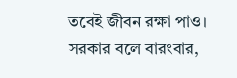তবেই জীবন রক্ষা পাও।
সরকার বলে বারংবার,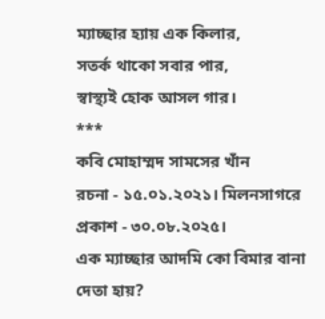ম্যাচ্ছার হ্যায় এক কিলার,
সতর্ক থাকো সবার পার,
স্বাস্থ্যই হোক আসল গার।
***
কবি মোহাম্মদ সামসের খাঁন
রচনা - ১৫.০১.২০২১। মিলনসাগরে প্রকাশ - ৩০.০৮.২০২৫।
এক ম্যাচ্ছার আদমি কো বিমার বানা দেতা হায়?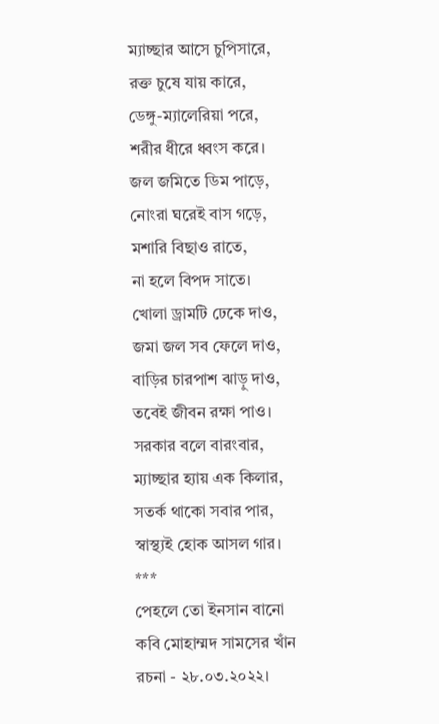ম্যাচ্ছার আসে চুপিসারে,
রক্ত চুষে যায় কারে,
ডেঙ্গু-ম্যালেরিয়া পরে,
শরীর ধীরে ধ্বংস করে।
জল জমিতে ডিম পাড়ে,
নোংরা ঘরেই বাস গড়ে,
মশারি বিছাও রাতে,
না হলে বিপদ সাতে।
খোলা ড্রামটি ঢেকে দাও,
জমা জল সব ফেলে দাও,
বাড়ির চারপাশ ঝাড়ু দাও,
তবেই জীবন রক্ষা পাও।
সরকার বলে বারংবার,
ম্যাচ্ছার হ্যায় এক কিলার,
সতর্ক থাকো সবার পার,
স্বাস্থ্যই হোক আসল গার।
***
পেহলে তো ইনসান বানো
কবি মোহাম্মদ সামসের খাঁন
রচনা - ২৮.০৩.২০২২।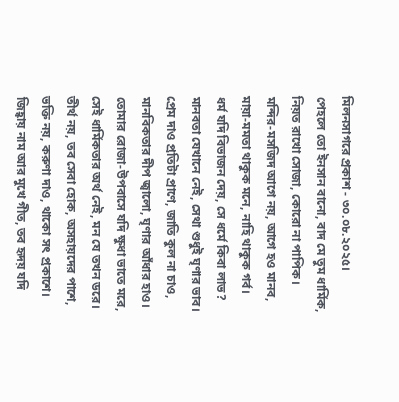মিলনসাগরে প্রকাশ - ৩০.০৮.২০২৫।
পেহলে তো ইনসান বানো, বাদ মে তুম ধার্মিক,
নিয়ত রাখো সোজা, কোরো না পাপিক।
মন্দির-মসজিদ আগে নয়, আগে হও মানব,
মায়া-মমতা থাকুক মনে, নাহি থাকুক গর্ব।
ধর্ম যদি বিভাজন দেয়, সে ধর্মে কিবা লাভ?
মানবতা যেখানে নেই, সেথা শুধুই ঘৃণার ভাব।
প্রেম দাও প্রতিটা প্রাণে, জাতি কুল না চাও,
মানবিকতার দীপ জ্বালো, ঘৃণার আঁধার হাও।
তোমার রোজা-উপবাসে যদি ক্ষুধা ভাতে মরে,
সেই ধার্মিকতার অর্থ নেই, মন যে তখন ডরে।
তীর্থ নয়, তব সেবা হোক, অসহায়দের পাশে,
ভক্তি নয়, করুণা দাও, থাকো সৎ প্রকাশে।
জিহ্বায় নাম আর মুখে গীত, তব হৃদয় যদি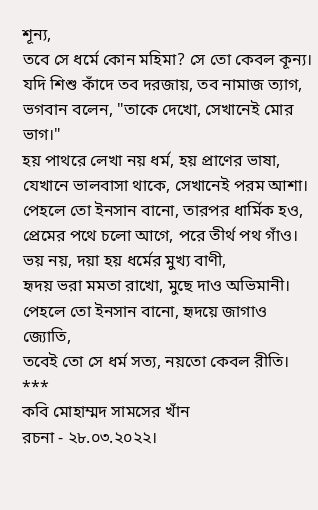শূন্য,
তবে সে ধর্মে কোন মহিমা? সে তো কেবল কূন্য।
যদি শিশু কাঁদে তব দরজায়, তব নামাজ ত্যাগ,
ভগবান বলেন, "তাকে দেখো, সেখানেই মোর ভাগ।"
হয় পাথরে লেখা নয় ধর্ম, হয় প্রাণের ভাষা,
যেখানে ভালবাসা থাকে, সেখানেই পরম আশা।
পেহলে তো ইনসান বানো, তারপর ধার্মিক হও,
প্রেমের পথে চলো আগে, পরে তীর্থ পথ গাঁও।
ভয় নয়, দয়া হয় ধর্মের মুখ্য বাণী,
হৃদয় ভরা মমতা রাখো, মুছে দাও অভিমানী।
পেহলে তো ইনসান বানো, হৃদয়ে জাগাও জ্যোতি,
তবেই তো সে ধর্ম সত্য, নয়তো কেবল রীতি।
***
কবি মোহাম্মদ সামসের খাঁন
রচনা - ২৮.০৩.২০২২।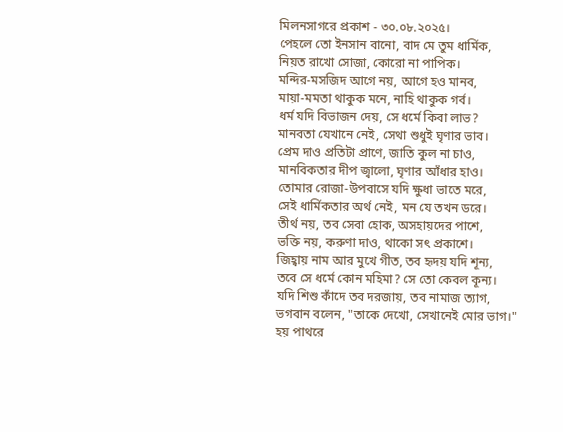মিলনসাগরে প্রকাশ - ৩০.০৮.২০২৫।
পেহলে তো ইনসান বানো, বাদ মে তুম ধার্মিক,
নিয়ত রাখো সোজা, কোরো না পাপিক।
মন্দির-মসজিদ আগে নয়, আগে হও মানব,
মায়া-মমতা থাকুক মনে, নাহি থাকুক গর্ব।
ধর্ম যদি বিভাজন দেয়, সে ধর্মে কিবা লাভ?
মানবতা যেখানে নেই, সেথা শুধুই ঘৃণার ভাব।
প্রেম দাও প্রতিটা প্রাণে, জাতি কুল না চাও,
মানবিকতার দীপ জ্বালো, ঘৃণার আঁধার হাও।
তোমার রোজা-উপবাসে যদি ক্ষুধা ভাতে মরে,
সেই ধার্মিকতার অর্থ নেই, মন যে তখন ডরে।
তীর্থ নয়, তব সেবা হোক, অসহায়দের পাশে,
ভক্তি নয়, করুণা দাও, থাকো সৎ প্রকাশে।
জিহ্বায় নাম আর মুখে গীত, তব হৃদয় যদি শূন্য,
তবে সে ধর্মে কোন মহিমা? সে তো কেবল কূন্য।
যদি শিশু কাঁদে তব দরজায়, তব নামাজ ত্যাগ,
ভগবান বলেন, "তাকে দেখো, সেখানেই মোর ভাগ।"
হয় পাথরে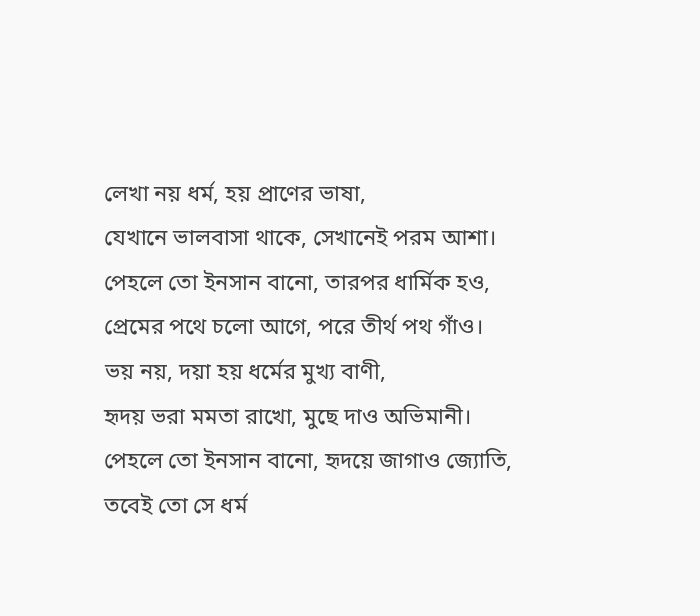লেখা নয় ধর্ম, হয় প্রাণের ভাষা,
যেখানে ভালবাসা থাকে, সেখানেই পরম আশা।
পেহলে তো ইনসান বানো, তারপর ধার্মিক হও,
প্রেমের পথে চলো আগে, পরে তীর্থ পথ গাঁও।
ভয় নয়, দয়া হয় ধর্মের মুখ্য বাণী,
হৃদয় ভরা মমতা রাখো, মুছে দাও অভিমানী।
পেহলে তো ইনসান বানো, হৃদয়ে জাগাও জ্যোতি,
তবেই তো সে ধর্ম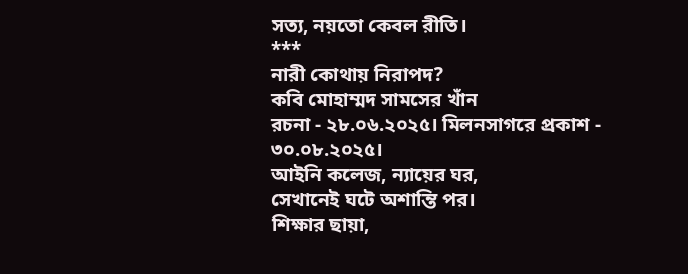সত্য, নয়তো কেবল রীতি।
***
নারী কোথায় নিরাপদ?
কবি মোহাম্মদ সামসের খাঁন
রচনা - ২৮.০৬.২০২৫। মিলনসাগরে প্রকাশ - ৩০.০৮.২০২৫।
আইনি কলেজ, ন্যায়ের ঘর,
সেখানেই ঘটে অশান্তি পর।
শিক্ষার ছায়া,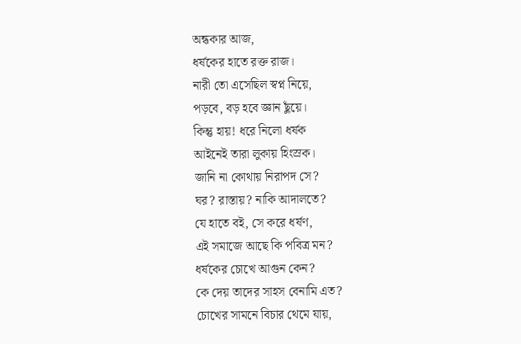অন্ধকার আজ,
ধর্ষকের হাতে রক্ত রাজ।
নারী তো এসেছিল স্বপ্ন নিয়ে,
পড়বে, বড় হবে জ্ঞান ছুঁয়ে।
কিন্তু হায়! ধরে নিলো ধর্ষক
আইনেই তারা লুকায় হিংস্রক।
জানি না কোথায় নিরাপদ সে?
ঘর? রাস্তায়? নাকি আদালতে?
যে হাতে বই, সে করে ধর্ষণ,
এই সমাজে আছে কি পবিত্র মন?
ধর্ষকের চোখে আগুন কেন?
কে দেয় তাদের সাহস বেনামি এত?
চোখের সামনে বিচার থেমে যায়,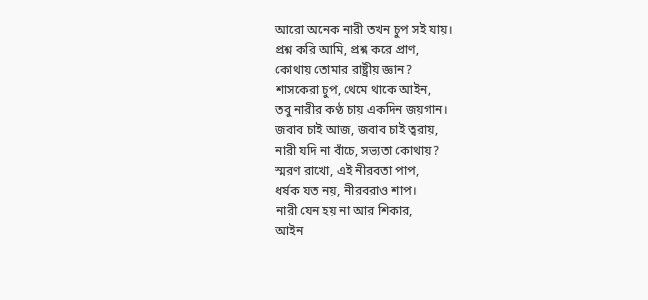আরো অনেক নারী তখন চুপ সই যায়।
প্রশ্ন করি আমি, প্রশ্ন করে প্রাণ,
কোথায় তোমার রাষ্ট্রীয় জ্ঞান?
শাসকেরা চুপ, থেমে থাকে আইন,
তবু নারীর কণ্ঠ চায় একদিন জয়গান।
জবাব চাই আজ, জবাব চাই ত্বরায়,
নারী যদি না বাঁচে, সভ্যতা কোথায়?
স্মরণ রাখো, এই নীরবতা পাপ,
ধর্ষক যত নয়, নীরবরাও শাপ।
নারী যেন হয় না আর শিকার,
আইন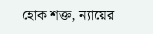হোক শক্ত, ন্যায়ের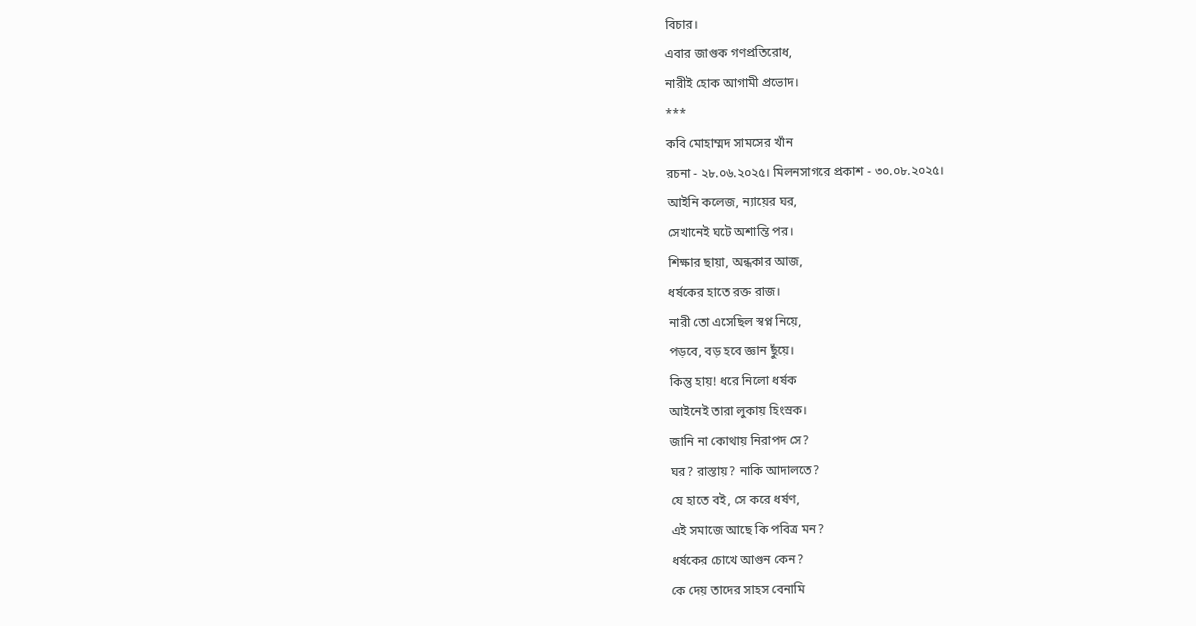বিচার।
এবার জাগুক গণপ্রতিরোধ,
নারীই হোক আগামী প্রভোদ।
***
কবি মোহাম্মদ সামসের খাঁন
রচনা - ২৮.০৬.২০২৫। মিলনসাগরে প্রকাশ - ৩০.০৮.২০২৫।
আইনি কলেজ, ন্যায়ের ঘর,
সেখানেই ঘটে অশান্তি পর।
শিক্ষার ছায়া, অন্ধকার আজ,
ধর্ষকের হাতে রক্ত রাজ।
নারী তো এসেছিল স্বপ্ন নিয়ে,
পড়বে, বড় হবে জ্ঞান ছুঁয়ে।
কিন্তু হায়! ধরে নিলো ধর্ষক
আইনেই তারা লুকায় হিংস্রক।
জানি না কোথায় নিরাপদ সে?
ঘর? রাস্তায়? নাকি আদালতে?
যে হাতে বই, সে করে ধর্ষণ,
এই সমাজে আছে কি পবিত্র মন?
ধর্ষকের চোখে আগুন কেন?
কে দেয় তাদের সাহস বেনামি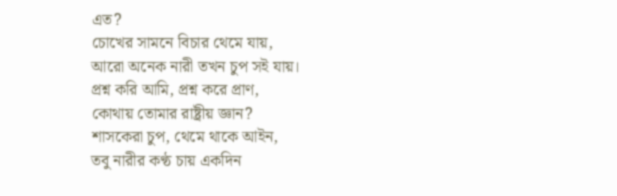এত?
চোখের সামনে বিচার থেমে যায়,
আরো অনেক নারী তখন চুপ সই যায়।
প্রশ্ন করি আমি, প্রশ্ন করে প্রাণ,
কোথায় তোমার রাষ্ট্রীয় জ্ঞান?
শাসকেরা চুপ, থেমে থাকে আইন,
তবু নারীর কণ্ঠ চায় একদিন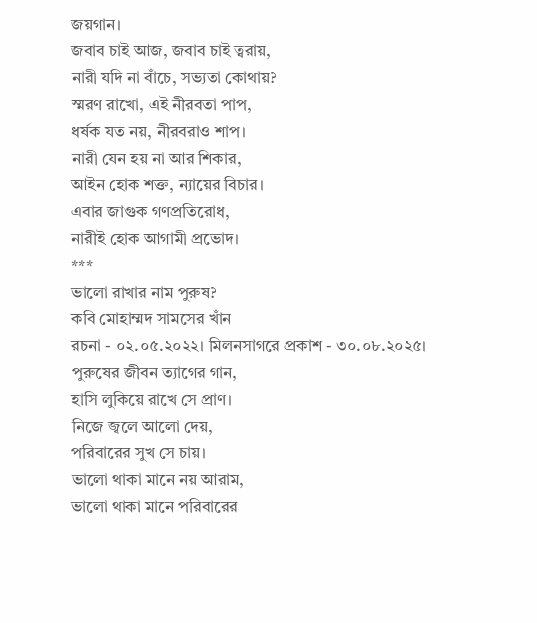জয়গান।
জবাব চাই আজ, জবাব চাই ত্বরায়,
নারী যদি না বাঁচে, সভ্যতা কোথায়?
স্মরণ রাখো, এই নীরবতা পাপ,
ধর্ষক যত নয়, নীরবরাও শাপ।
নারী যেন হয় না আর শিকার,
আইন হোক শক্ত, ন্যায়ের বিচার।
এবার জাগুক গণপ্রতিরোধ,
নারীই হোক আগামী প্রভোদ।
***
ভালো রাখার নাম পুরুষ?
কবি মোহাম্মদ সামসের খাঁন
রচনা - ০২.০৫.২০২২। মিলনসাগরে প্রকাশ - ৩০.০৮.২০২৫।
পুরুষের জীবন ত্যাগের গান,
হাসি লুকিয়ে রাখে সে প্রাণ।
নিজে জ্বলে আলো দেয়,
পরিবারের সুখ সে চায়।
ভালো থাকা মানে নয় আরাম,
ভালো থাকা মানে পরিবারের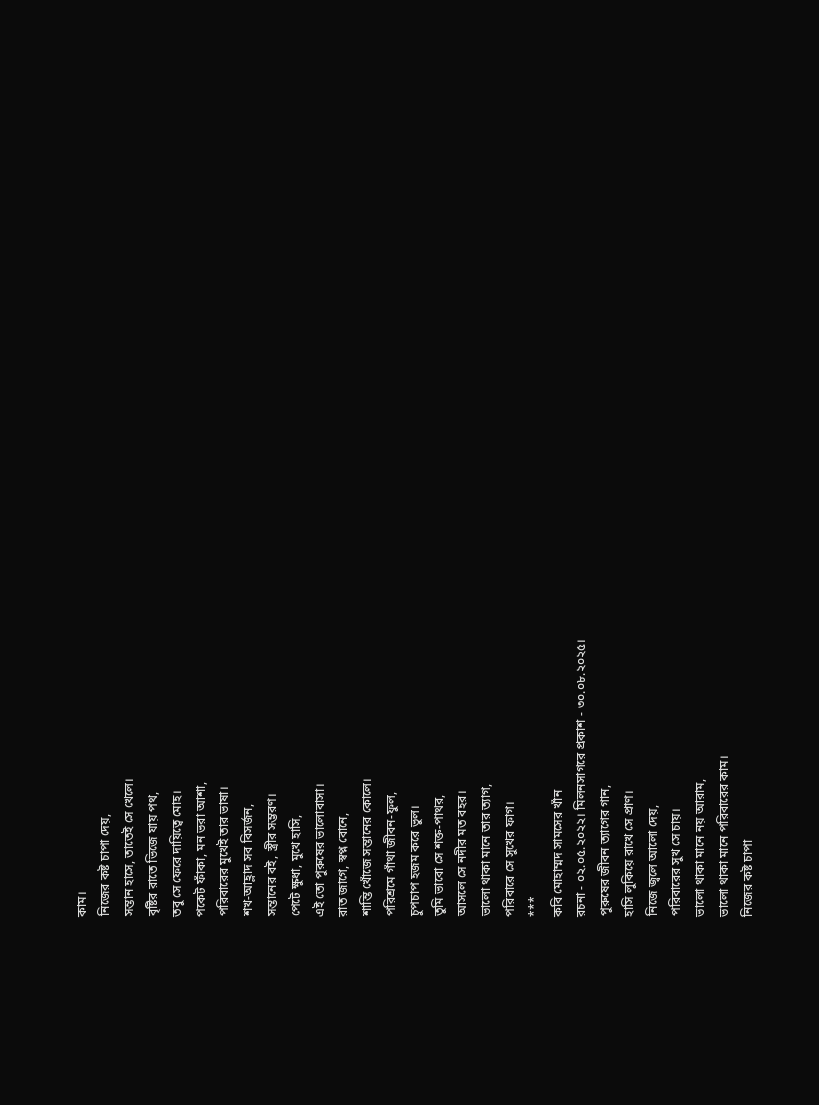কাম।
নিজের কষ্ট চাপা দেয়,
সন্তান হাসে, তাতেই সে খেলে।
বৃষ্টির রাতে ভিজে যায় পথ,
তবু সে ফেরে দায়িত্বে মোহ।
পকেট ফাঁকা, মন ভরা আশা,
পরিবারের মুখেই তার ভাষা।
শখ-আহ্লাদ সব বিসর্জন,
সন্তানের বই, স্ত্রীর সম্ভরণ।
পেটে ক্ষুধা, মুখে হাসি,
এই তো পুরুষের ভালোবাসা।
রাত জাগে, স্বপ্ন বোনে,
শান্তি খোঁজে সন্তানের কোলে।
পরিশ্রমে গাঁথা জীবন-ফুল,
চুপচাপ হজম করে ভুল।
তুমি ভাবো সে শক্ত-পাথর,
আসলে সে নদীর মত বহর।
ভালো থাকা মানে তার ত্যাগ,
পরিবারে সে সুখের ফাগ।
***
কবি মোহাম্মদ সামসের খাঁন
রচনা - ০২.০৫.২০২২। মিলনসাগরে প্রকাশ - ৩০.০৮.২০২৫।
পুরুষের জীবন ত্যাগের গান,
হাসি লুকিয়ে রাখে সে প্রাণ।
নিজে জ্বলে আলো দেয়,
পরিবারের সুখ সে চায়।
ভালো থাকা মানে নয় আরাম,
ভালো থাকা মানে পরিবারের কাম।
নিজের কষ্ট চাপা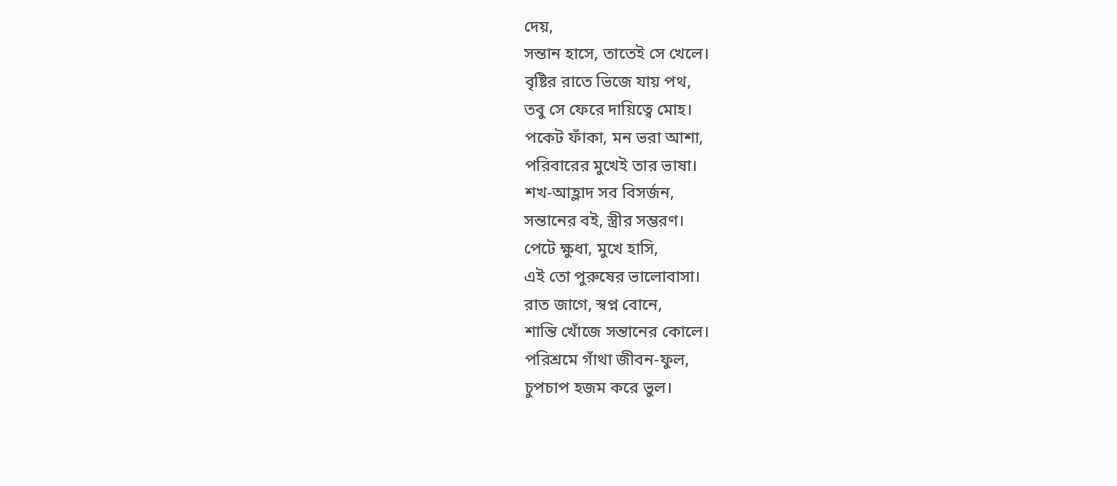দেয়,
সন্তান হাসে, তাতেই সে খেলে।
বৃষ্টির রাতে ভিজে যায় পথ,
তবু সে ফেরে দায়িত্বে মোহ।
পকেট ফাঁকা, মন ভরা আশা,
পরিবারের মুখেই তার ভাষা।
শখ-আহ্লাদ সব বিসর্জন,
সন্তানের বই, স্ত্রীর সম্ভরণ।
পেটে ক্ষুধা, মুখে হাসি,
এই তো পুরুষের ভালোবাসা।
রাত জাগে, স্বপ্ন বোনে,
শান্তি খোঁজে সন্তানের কোলে।
পরিশ্রমে গাঁথা জীবন-ফুল,
চুপচাপ হজম করে ভুল।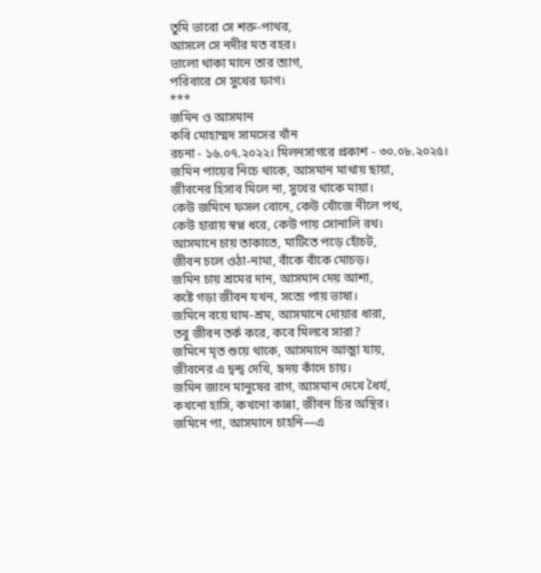তুমি ভাবো সে শক্ত-পাথর,
আসলে সে নদীর মত বহর।
ভালো থাকা মানে তার ত্যাগ,
পরিবারে সে সুখের ফাগ।
***
জমিন ও আসমান
কবি মোহাম্মদ সামসের খাঁন
রচনা - ১৬.০৭.২০২২। মিলনসাগরে প্রকাশ - ৩০.০৮.২০২৫।
জমিন পায়ের নিচে থাকে, আসমান মাথায় ছায়া,
জীবনের হিসাব মিলে না, সুখের থাকে মায়া।
কেউ জমিনে ফসল বোনে, কেউ খোঁজে নীলে পথ,
কেউ হারায় স্বপ্ন ধরে, কেউ পায় সোনালি রথ।
আসমানে চায় তাকাতে, মাটিতে পড়ে হোঁচট,
জীবন চলে ওঠা-নামা, বাঁকে বাঁকে মোচড়।
জমিন চায় শ্রমের দান, আসমান দেয় আশা,
কষ্টে গড়া জীবন যখন, সত্যে পায় ভাষা।
জমিনে বয়ে ঘাম-শ্রম, আসমানে দোয়ার ধারা,
তবু জীবন তর্ক করে, কবে মিলবে সারা?
জমিনে মৃত শুয়ে থাকে, আসমানে আত্মা যায়,
জীবনের এ দ্বন্দ্ব দেখি, হৃদয় কাঁদে চায়।
জমিন জানে মানুষের রাগ, আসমান দেখে ধৈর্য,
কখনো হাসি, কখনো কান্না, জীবন চির অস্থির।
জমিনে পা, আসমানে চাহনি—এ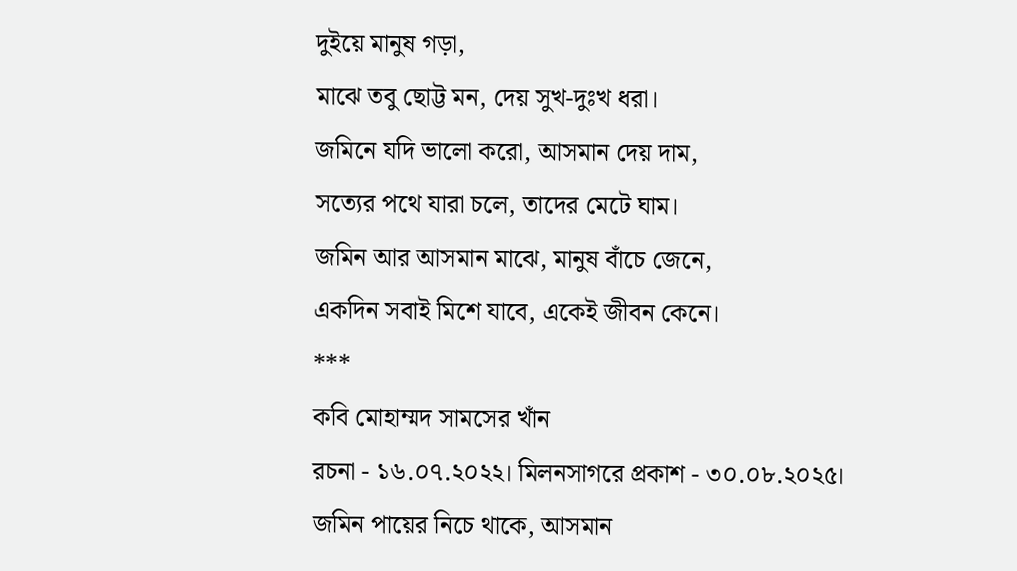দুইয়ে মানুষ গড়া,
মাঝে তবু ছোট্ট মন, দেয় সুখ-দুঃখ ধরা।
জমিনে যদি ভালো করো, আসমান দেয় দাম,
সত্যের পথে যারা চলে, তাদের মেটে ঘাম।
জমিন আর আসমান মাঝে, মানুষ বাঁচে জেনে,
একদিন সবাই মিশে যাবে, একেই জীবন কেনে।
***
কবি মোহাম্মদ সামসের খাঁন
রচনা - ১৬.০৭.২০২২। মিলনসাগরে প্রকাশ - ৩০.০৮.২০২৫।
জমিন পায়ের নিচে থাকে, আসমান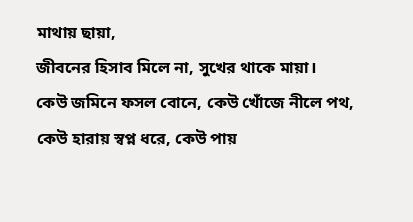মাথায় ছায়া,
জীবনের হিসাব মিলে না, সুখের থাকে মায়া।
কেউ জমিনে ফসল বোনে, কেউ খোঁজে নীলে পথ,
কেউ হারায় স্বপ্ন ধরে, কেউ পায়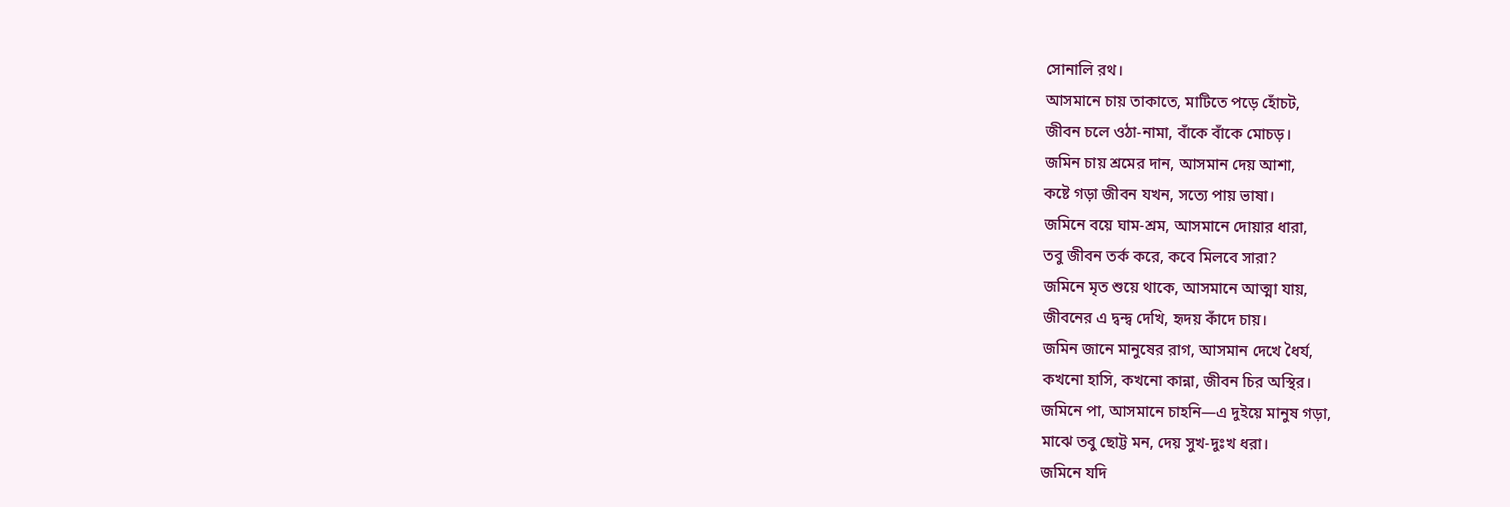সোনালি রথ।
আসমানে চায় তাকাতে, মাটিতে পড়ে হোঁচট,
জীবন চলে ওঠা-নামা, বাঁকে বাঁকে মোচড়।
জমিন চায় শ্রমের দান, আসমান দেয় আশা,
কষ্টে গড়া জীবন যখন, সত্যে পায় ভাষা।
জমিনে বয়ে ঘাম-শ্রম, আসমানে দোয়ার ধারা,
তবু জীবন তর্ক করে, কবে মিলবে সারা?
জমিনে মৃত শুয়ে থাকে, আসমানে আত্মা যায়,
জীবনের এ দ্বন্দ্ব দেখি, হৃদয় কাঁদে চায়।
জমিন জানে মানুষের রাগ, আসমান দেখে ধৈর্য,
কখনো হাসি, কখনো কান্না, জীবন চির অস্থির।
জমিনে পা, আসমানে চাহনি—এ দুইয়ে মানুষ গড়া,
মাঝে তবু ছোট্ট মন, দেয় সুখ-দুঃখ ধরা।
জমিনে যদি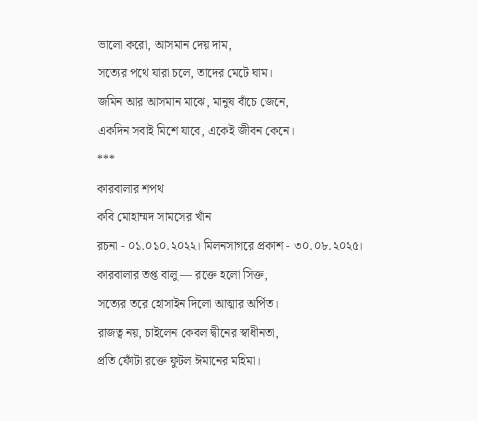ভালো করো, আসমান দেয় দাম,
সত্যের পথে যারা চলে, তাদের মেটে ঘাম।
জমিন আর আসমান মাঝে, মানুষ বাঁচে জেনে,
একদিন সবাই মিশে যাবে, একেই জীবন কেনে।
***
কারবালার শপথ
কবি মোহাম্মদ সামসের খাঁন
রচনা - ০১.০১০.২০২২। মিলনসাগরে প্রকাশ - ৩০.০৮.২০২৫।
কারবালার তপ্ত বালু — রক্তে হলো সিক্ত,
সত্যের তরে হোসাইন দিলো আত্মার অর্পিত।
রাজত্ব নয়, চাইলেন কেবল দ্বীনের স্বাধীনতা,
প্রতি ফোঁটা রক্তে ফুটল ঈমানের মহিমা।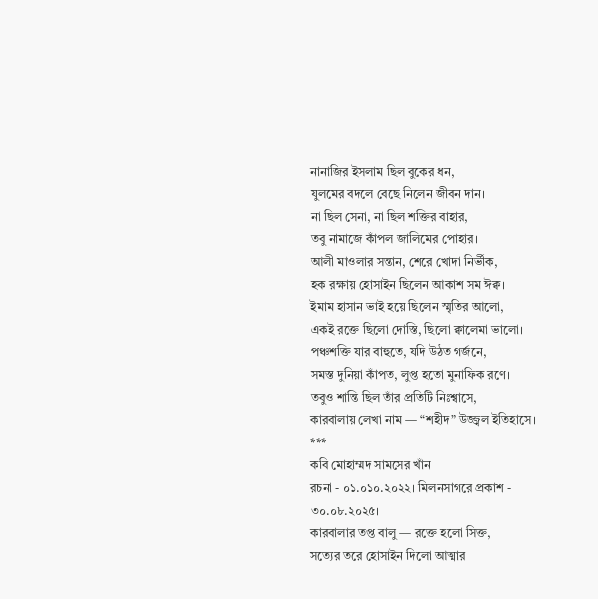নানাজির ইসলাম ছিল বুকের ধন,
যুলমের বদলে বেছে নিলেন জীবন দান।
না ছিল সেনা, না ছিল শক্তির বাহার,
তবু নামাজে কাঁপল জালিমের পোহার।
আলী মাওলার সন্তান, শেরে খোদা নির্ভীক,
হক রক্ষায় হোসাইন ছিলেন আকাশ সম ঈক্ব।
ইমাম হাসান ভাই হয়ে ছিলেন স্মৃতির আলো,
একই রক্তে ছিলো দোস্তি, ছিলো ক্বালেমা ভালো।
পঞ্চশক্তি যার বাহুতে, যদি উঠত গর্জনে,
সমস্ত দুনিয়া কাঁপত, লুপ্ত হতো মুনাফিক রণে।
তবুও শান্তি ছিল তাঁর প্রতিটি নিঃশ্বাসে,
কারবালায় লেখা নাম — “শহীদ” উজ্জ্বল ইতিহাসে।
***
কবি মোহাম্মদ সামসের খাঁন
রচনা - ০১.০১০.২০২২। মিলনসাগরে প্রকাশ - ৩০.০৮.২০২৫।
কারবালার তপ্ত বালু — রক্তে হলো সিক্ত,
সত্যের তরে হোসাইন দিলো আত্মার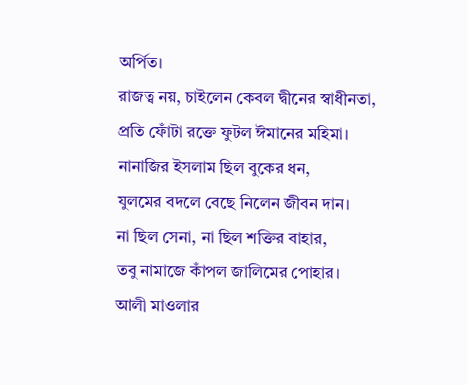অর্পিত।
রাজত্ব নয়, চাইলেন কেবল দ্বীনের স্বাধীনতা,
প্রতি ফোঁটা রক্তে ফুটল ঈমানের মহিমা।
নানাজির ইসলাম ছিল বুকের ধন,
যুলমের বদলে বেছে নিলেন জীবন দান।
না ছিল সেনা, না ছিল শক্তির বাহার,
তবু নামাজে কাঁপল জালিমের পোহার।
আলী মাওলার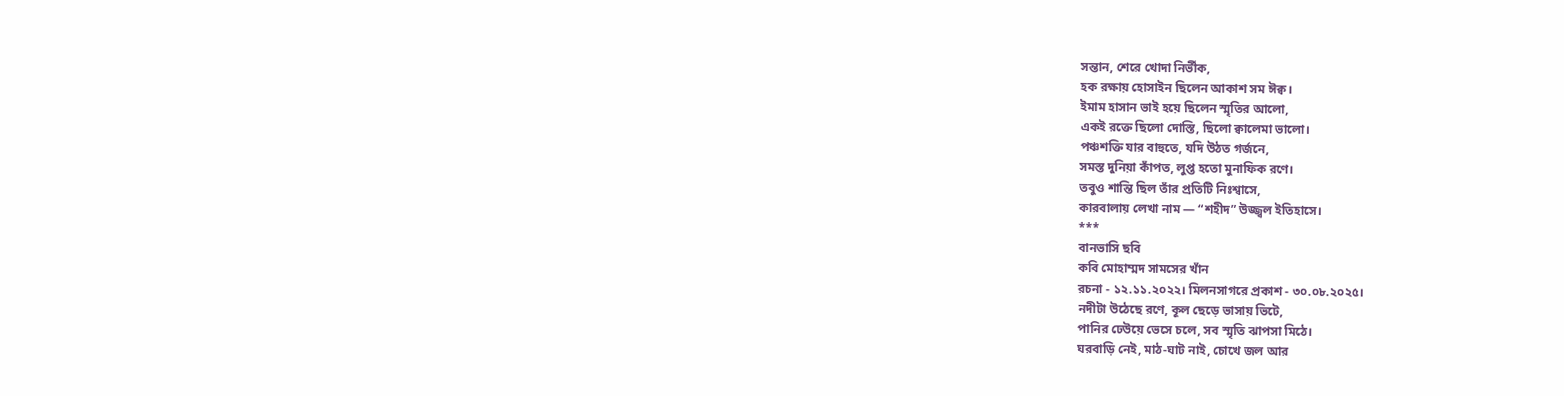সন্তান, শেরে খোদা নির্ভীক,
হক রক্ষায় হোসাইন ছিলেন আকাশ সম ঈক্ব।
ইমাম হাসান ভাই হয়ে ছিলেন স্মৃতির আলো,
একই রক্তে ছিলো দোস্তি, ছিলো ক্বালেমা ভালো।
পঞ্চশক্তি যার বাহুতে, যদি উঠত গর্জনে,
সমস্ত দুনিয়া কাঁপত, লুপ্ত হতো মুনাফিক রণে।
তবুও শান্তি ছিল তাঁর প্রতিটি নিঃশ্বাসে,
কারবালায় লেখা নাম — “শহীদ” উজ্জ্বল ইতিহাসে।
***
বানভাসি ছবি
কবি মোহাম্মদ সামসের খাঁন
রচনা - ১২.১১.২০২২। মিলনসাগরে প্রকাশ - ৩০.০৮.২০২৫।
নদীটা উঠেছে রণে, কূল ছেড়ে ভাসায় ভিটে,
পানির ঢেউয়ে ভেসে চলে, সব স্মৃতি ঝাপসা মিঠে।
ঘরবাড়ি নেই, মাঠ-ঘাট নাই, চোখে জল আর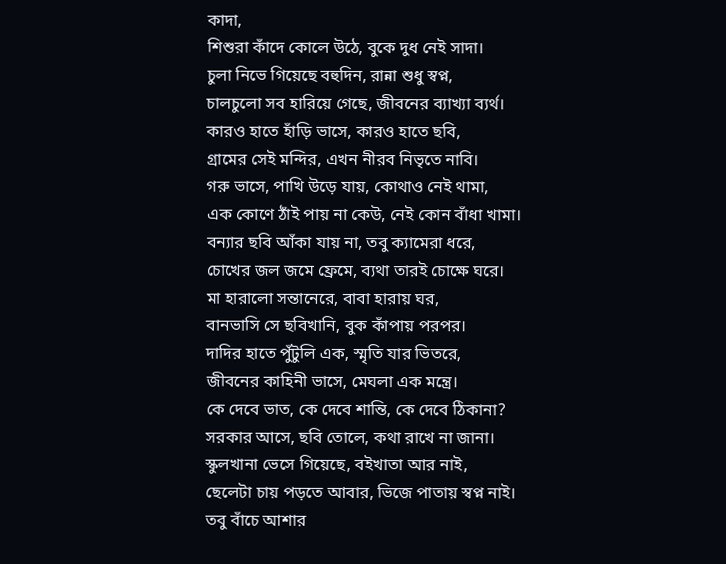কাদা,
শিশুরা কাঁদে কোলে উঠে, বুকে দুধ নেই সাদা।
চুলা নিভে গিয়েছে বহুদিন, রান্না শুধু স্বপ্ন,
চালচুলো সব হারিয়ে গেছে, জীবনের ব্যাখ্যা ব্যর্থ।
কারও হাতে হাঁড়ি ভাসে, কারও হাতে ছবি,
গ্রামের সেই মন্দির, এখন নীরব নিভৃতে নাবি।
গরু ভাসে, পাখি উড়ে যায়, কোথাও নেই থামা,
এক কোণে ঠাঁই পায় না কেউ, নেই কোন বাঁধা খামা।
বন্যার ছবি আঁকা যায় না, তবু ক্যামেরা ধরে,
চোখের জল জমে ফ্রেমে, ব্যথা তারই চোক্ষে ঘরে।
মা হারালো সন্তানেরে, বাবা হারায় ঘর,
বানভাসি সে ছবিখানি, বুক কাঁপায় পরপর।
দাদির হাতে পুঁটুলি এক, স্মৃতি যার ভিতরে,
জীবনের কাহিনী ভাসে, মেঘলা এক মন্ত্রে।
কে দেবে ভাত, কে দেবে শান্তি, কে দেবে ঠিকানা?
সরকার আসে, ছবি তোলে, কথা রাখে না জানা।
স্কুলখানা ভেসে গিয়েছে, বইখাতা আর নাই,
ছেলেটা চায় পড়তে আবার, ভিজে পাতায় স্বপ্ন নাই।
তবু বাঁচে আশার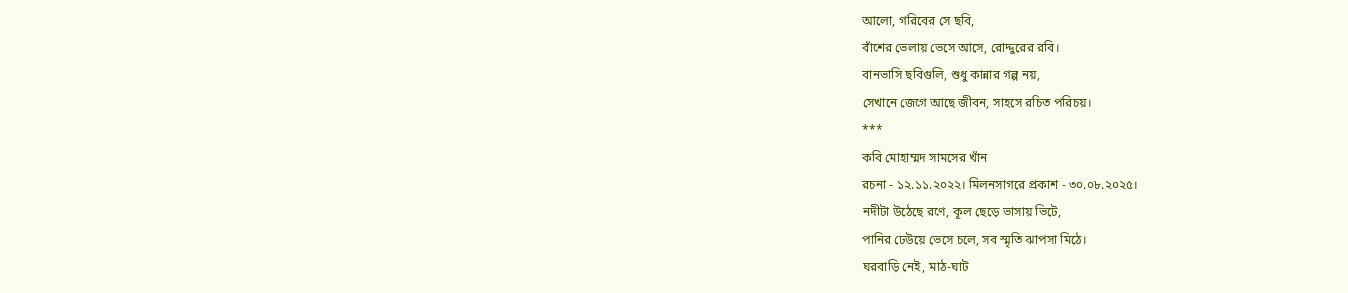আলো, গরিবের সে ছবি,
বাঁশের ভেলায় ভেসে আসে, রোদ্দুরের রবি।
বানভাসি ছবিগুলি, শুধু কান্নার গল্প নয়,
সেখানে জেগে আছে জীবন, সাহসে রচিত পরিচয়।
***
কবি মোহাম্মদ সামসের খাঁন
রচনা - ১২.১১.২০২২। মিলনসাগরে প্রকাশ - ৩০.০৮.২০২৫।
নদীটা উঠেছে রণে, কূল ছেড়ে ভাসায় ভিটে,
পানির ঢেউয়ে ভেসে চলে, সব স্মৃতি ঝাপসা মিঠে।
ঘরবাড়ি নেই, মাঠ-ঘাট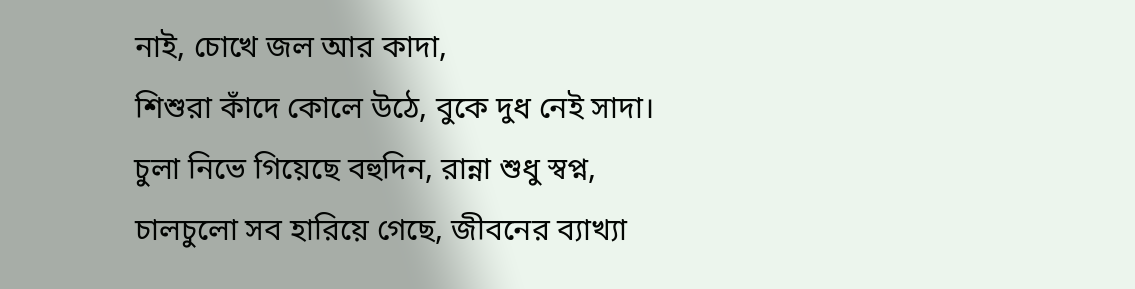নাই, চোখে জল আর কাদা,
শিশুরা কাঁদে কোলে উঠে, বুকে দুধ নেই সাদা।
চুলা নিভে গিয়েছে বহুদিন, রান্না শুধু স্বপ্ন,
চালচুলো সব হারিয়ে গেছে, জীবনের ব্যাখ্যা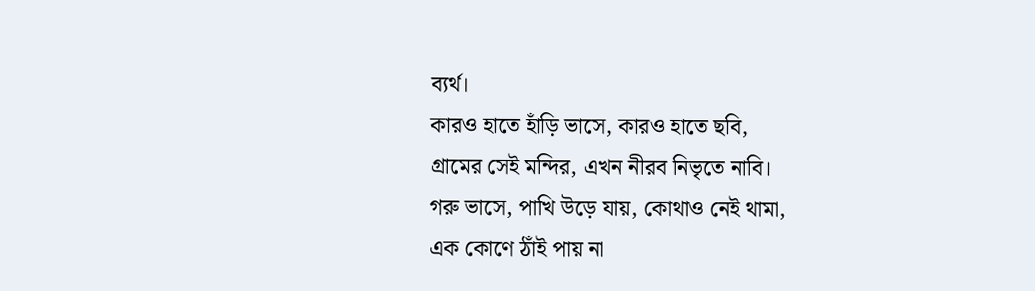ব্যর্থ।
কারও হাতে হাঁড়ি ভাসে, কারও হাতে ছবি,
গ্রামের সেই মন্দির, এখন নীরব নিভৃতে নাবি।
গরু ভাসে, পাখি উড়ে যায়, কোথাও নেই থামা,
এক কোণে ঠাঁই পায় না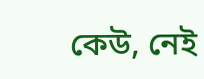কেউ, নেই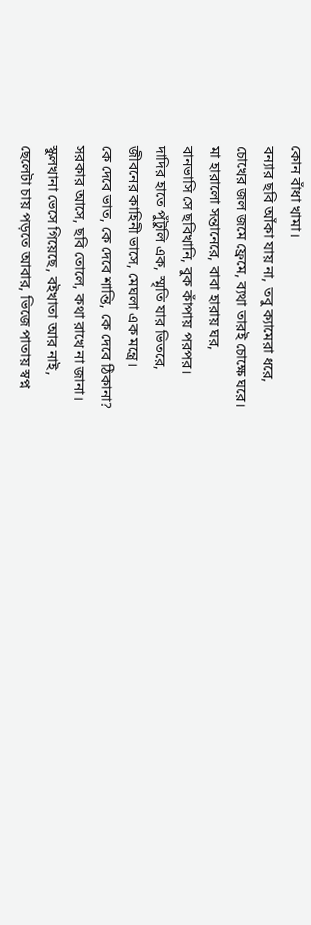কোন বাঁধা খামা।
বন্যার ছবি আঁকা যায় না, তবু ক্যামেরা ধরে,
চোখের জল জমে ফ্রেমে, ব্যথা তারই চোক্ষে ঘরে।
মা হারালো সন্তানেরে, বাবা হারায় ঘর,
বানভাসি সে ছবিখানি, বুক কাঁপায় পরপর।
দাদির হাতে পুঁটুলি এক, স্মৃতি যার ভিতরে,
জীবনের কাহিনী ভাসে, মেঘলা এক মন্ত্রে।
কে দেবে ভাত, কে দেবে শান্তি, কে দেবে ঠিকানা?
সরকার আসে, ছবি তোলে, কথা রাখে না জানা।
স্কুলখানা ভেসে গিয়েছে, বইখাতা আর নাই,
ছেলেটা চায় পড়তে আবার, ভিজে পাতায় স্বপ্ন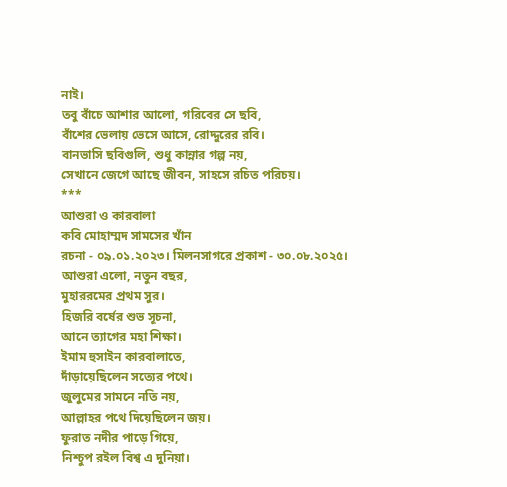নাই।
তবু বাঁচে আশার আলো, গরিবের সে ছবি,
বাঁশের ভেলায় ভেসে আসে, রোদ্দুরের রবি।
বানভাসি ছবিগুলি, শুধু কান্নার গল্প নয়,
সেখানে জেগে আছে জীবন, সাহসে রচিত পরিচয়।
***
আশুরা ও কারবালা
কবি মোহাম্মদ সামসের খাঁন
রচনা - ০৯.০১.২০২৩। মিলনসাগরে প্রকাশ - ৩০.০৮.২০২৫।
আশুরা এলো, নতুন বছর,
মুহাররমের প্রথম সুর।
হিজরি বর্ষের শুভ সূচনা,
আনে ত্যাগের মহা শিক্ষা।
ইমাম হুসাইন কারবালাতে,
দাঁড়ায়েছিলেন সত্যের পথে।
জুলুমের সামনে নতি নয়,
আল্লাহর পথে দিয়েছিলেন জয়।
ফুরাত নদীর পাড়ে গিয়ে,
নিশ্চুপ রইল বিশ্ব এ দুনিয়া।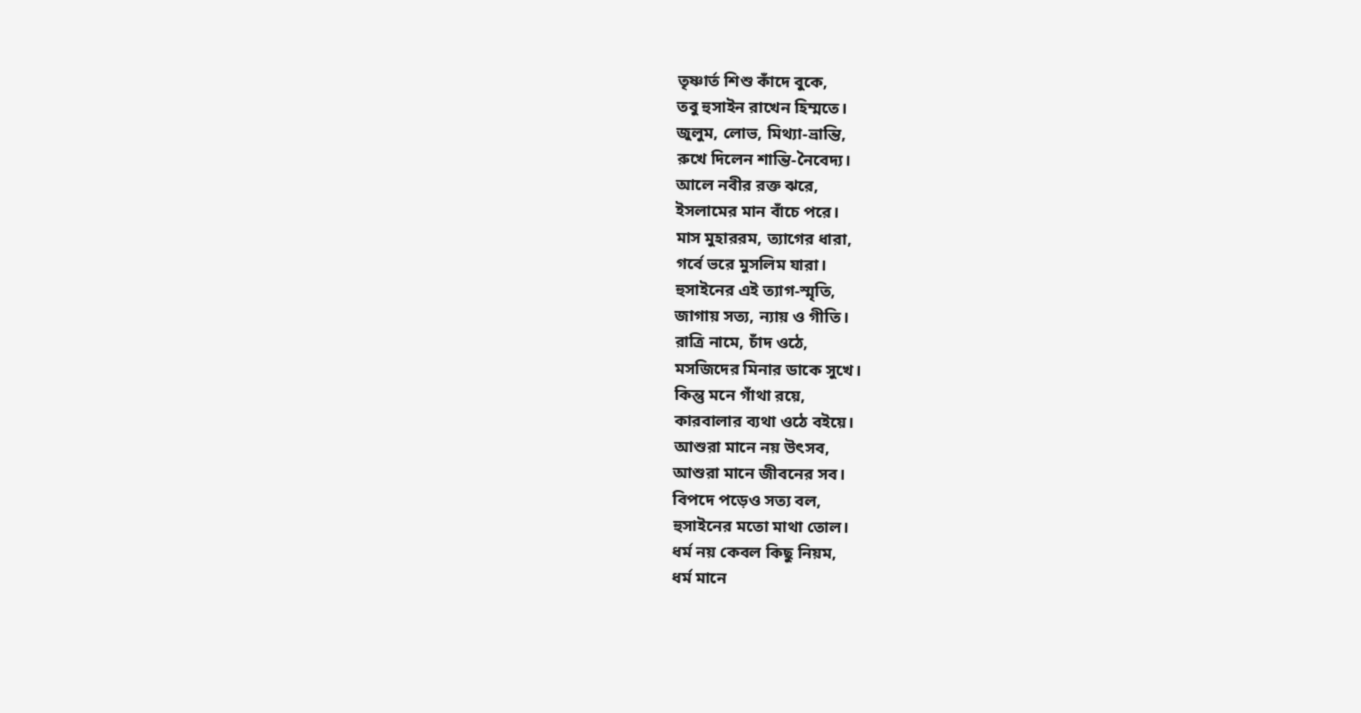তৃষ্ণার্ত শিশু কাঁদে বুকে,
তবু হুসাইন রাখেন হিম্মতে।
জুলুম, লোভ, মিথ্যা-ভ্রান্তি,
রুখে দিলেন শান্তি-নৈবেদ্য।
আলে নবীর রক্ত ঝরে,
ইসলামের মান বাঁচে পরে।
মাস মুহাররম, ত্যাগের ধারা,
গর্বে ভরে মুসলিম যারা।
হুসাইনের এই ত্যাগ-স্মৃতি,
জাগায় সত্য, ন্যায় ও গীতি।
রাত্রি নামে, চাঁদ ওঠে,
মসজিদের মিনার ডাকে সুখে।
কিন্তু মনে গাঁথা রয়ে,
কারবালার ব্যথা ওঠে বইয়ে।
আশুরা মানে নয় উৎসব,
আশুরা মানে জীবনের সব।
বিপদে পড়েও সত্য বল,
হুসাইনের মতো মাথা তোল।
ধর্ম নয় কেবল কিছু নিয়ম,
ধর্ম মানে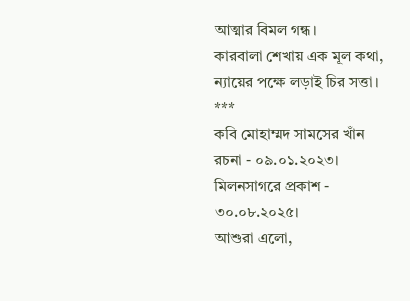আত্মার বিমল গন্ধ।
কারবালা শেখায় এক মূল কথা,
ন্যায়ের পক্ষে লড়াই চির সত্তা।
***
কবি মোহাম্মদ সামসের খাঁন
রচনা - ০৯.০১.২০২৩। মিলনসাগরে প্রকাশ - ৩০.০৮.২০২৫।
আশুরা এলো,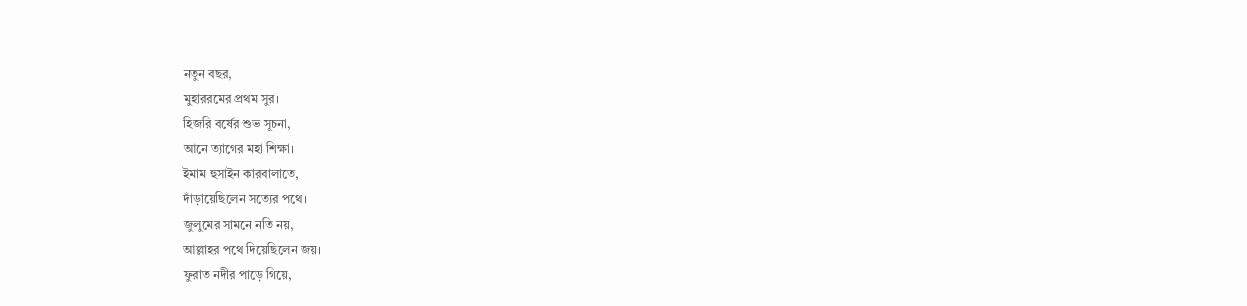নতুন বছর,
মুহাররমের প্রথম সুর।
হিজরি বর্ষের শুভ সূচনা,
আনে ত্যাগের মহা শিক্ষা।
ইমাম হুসাইন কারবালাতে,
দাঁড়ায়েছিলেন সত্যের পথে।
জুলুমের সামনে নতি নয়,
আল্লাহর পথে দিয়েছিলেন জয়।
ফুরাত নদীর পাড়ে গিয়ে,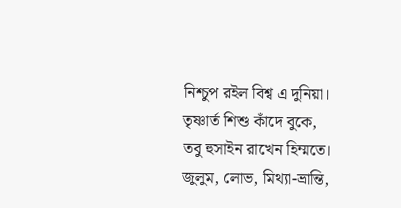নিশ্চুপ রইল বিশ্ব এ দুনিয়া।
তৃষ্ণার্ত শিশু কাঁদে বুকে,
তবু হুসাইন রাখেন হিম্মতে।
জুলুম, লোভ, মিথ্যা-ভ্রান্তি,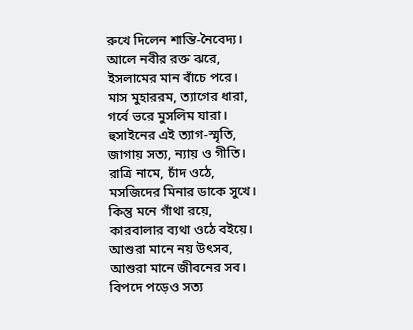রুখে দিলেন শান্তি-নৈবেদ্য।
আলে নবীর রক্ত ঝরে,
ইসলামের মান বাঁচে পরে।
মাস মুহাররম, ত্যাগের ধারা,
গর্বে ভরে মুসলিম যারা।
হুসাইনের এই ত্যাগ-স্মৃতি,
জাগায় সত্য, ন্যায় ও গীতি।
রাত্রি নামে, চাঁদ ওঠে,
মসজিদের মিনার ডাকে সুখে।
কিন্তু মনে গাঁথা রয়ে,
কারবালার ব্যথা ওঠে বইয়ে।
আশুরা মানে নয় উৎসব,
আশুরা মানে জীবনের সব।
বিপদে পড়েও সত্য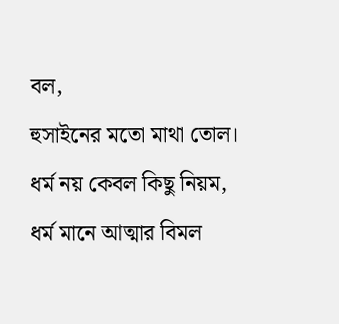বল,
হুসাইনের মতো মাথা তোল।
ধর্ম নয় কেবল কিছু নিয়ম,
ধর্ম মানে আত্মার বিমল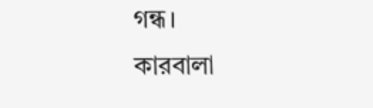গন্ধ।
কারবালা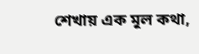শেখায় এক মূল কথা,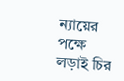ন্যায়ের পক্ষে লড়াই চির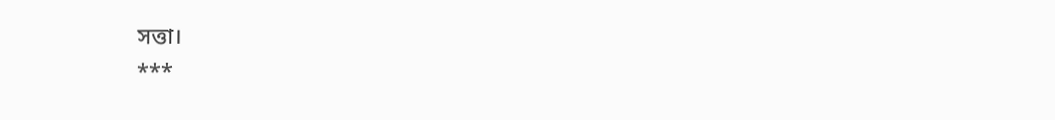সত্তা।
***